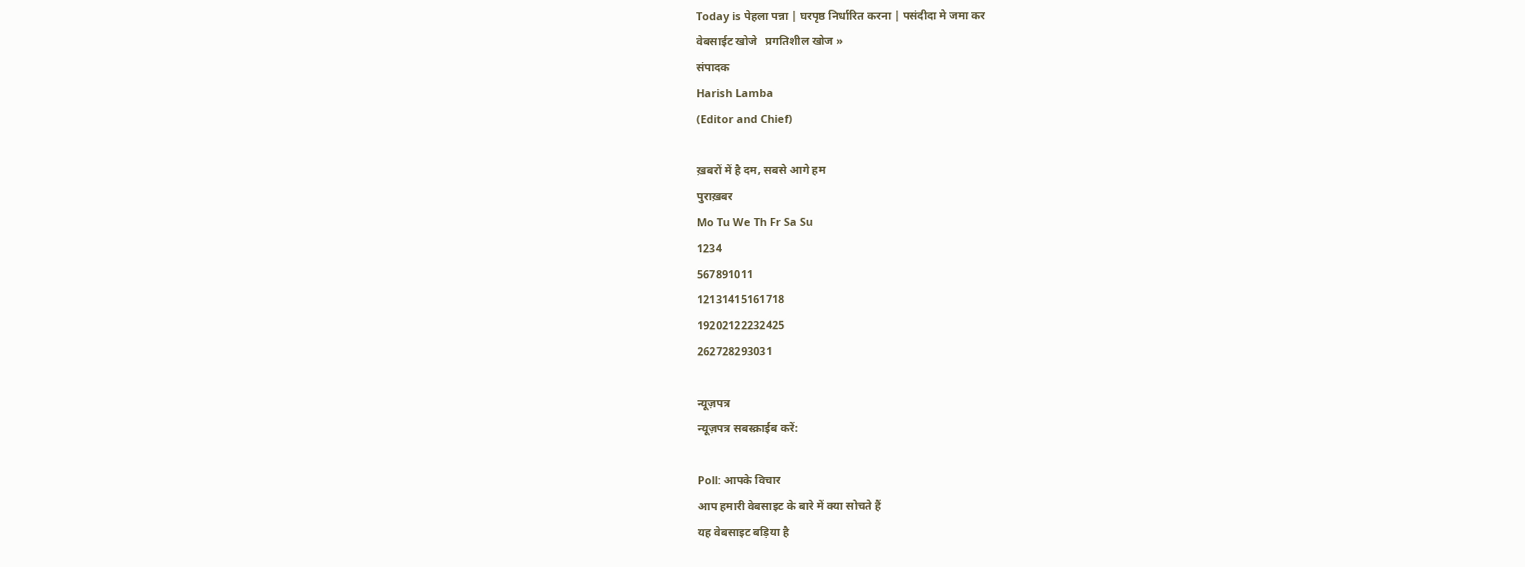Today is पेहला पन्ना | घरपृष्ठ निर्धारित करना | पसंदीदा मे जमा कर
वेबसाईट खोजे   प्रगतिशील खोज »
संपादक
Harish Lamba
(Editor and Chief)

ख़बरों में है दम, सबसे आगे हम
पुराख़बर
Mo Tu We Th Fr Sa Su
1234
567891011
12131415161718
19202122232425
262728293031

न्यूज़पत्र
न्यूज़पत्र सबस्क्राईब करें:

Poll: आपके विचार
आप हमारी वेबसाइट के बारे में क्या सोचते हैं
यह वेबसाइट बड़िया है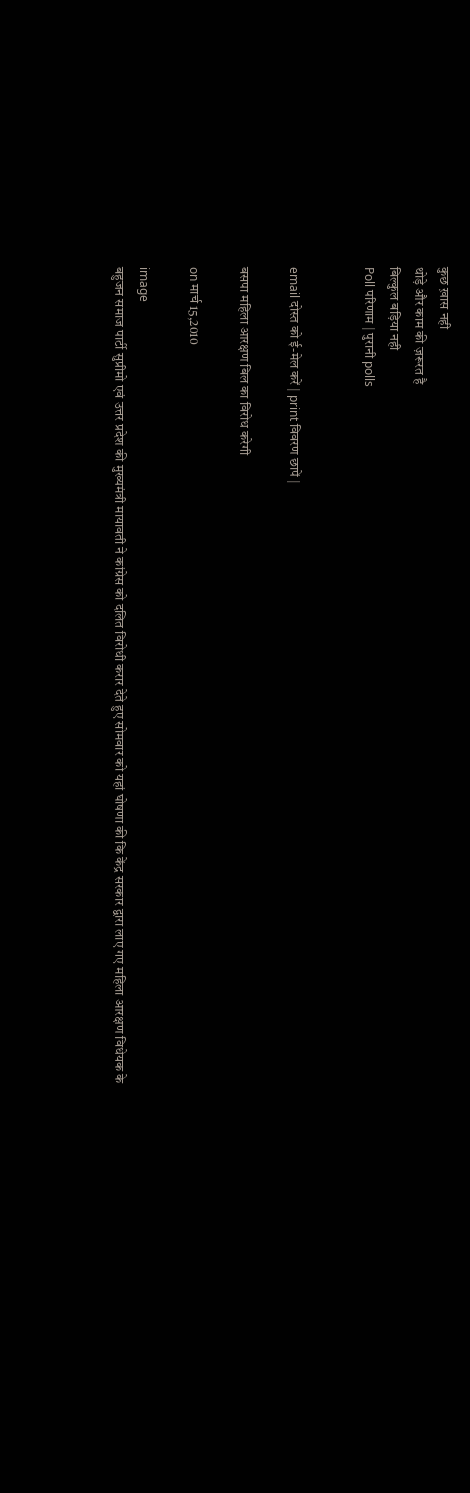कुछ ख़ास नही
थोड़े और काम की ज़रूरत है
बिल्कुल बड़िया नही
Poll परिणाम | पुरानी polls


email दोस्त को ई-मेल करें | print विवरण छापें |

बसपा महिला आरक्षण बिल का विरोध करेगी

on मार्च 15,2010

image
बहुजन समाज पार्टी सुप्रीमो एवं उत्तर प्रदेश की मुख्यमंत्री मायावती ने कांग्रेस को दलित विरोधी करार देते हुए सोमवार को यहां घोषणा की कि केंद्र सरकार द्वारा लाए गए महिला आरक्षण विधेयक के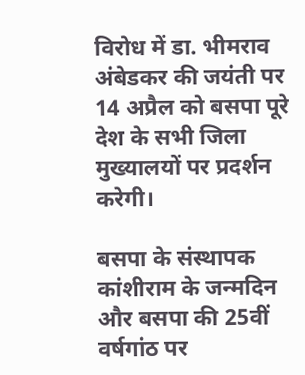विरोध में डा. भीमराव अंबेडकर की जयंती पर 14 अप्रैल को बसपा पूरे देश के सभी जिला मुख्यालयों पर प्रदर्शन करेगी।

बसपा के संस्थापक कांशीराम के जन्मदिन और बसपा की 25वीं वर्षगांठ पर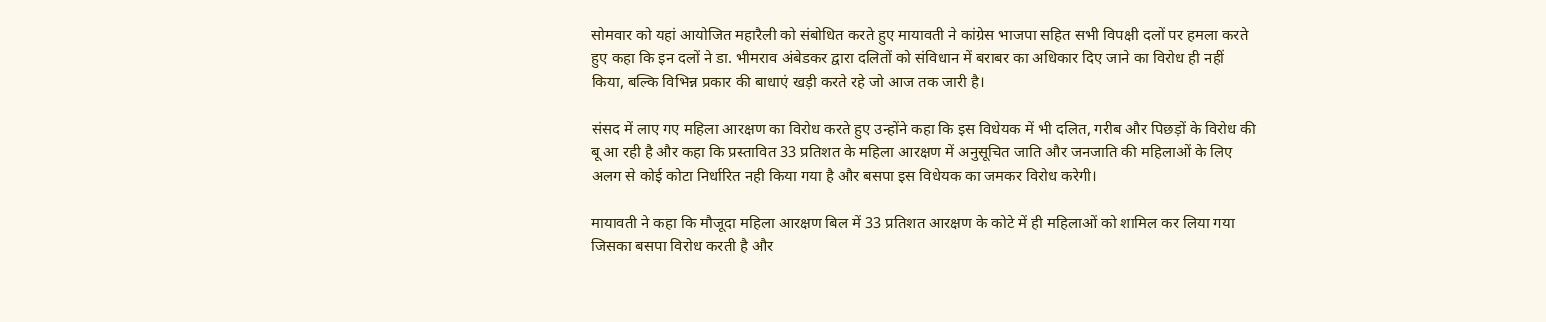सोमवार को यहां आयोजित महारैली को संबोधित करते हुए मायावती ने कांग्रेस भाजपा सहित सभी विपक्षी दलों पर हमला करते हुए कहा कि इन दलों ने डा. भीमराव अंबेडकर द्वारा दलितों को संविधान में बराबर का अधिकार दिए जाने का विरोध ही नहीं किया, बल्कि विभिन्न प्रकार की बाधाएं खड़ी करते रहे जो आज तक जारी है।

संसद में लाए गए महिला आरक्षण का विरोध करते हुए उन्होंने कहा कि इस विधेयक में भी दलित, गरीब और पिछड़ों के विरोध की बू आ रही है और कहा कि प्रस्तावित 33 प्रतिशत के महिला आरक्षण में अनुसूचित जाति और जनजाति की महिलाओं के लिए अलग से कोई कोटा निर्धारित नही किया गया है और बसपा इस विधेयक का जमकर विरोध करेगी।

मायावती ने कहा कि मौजूदा महिला आरक्षण बिल में 33 प्रतिशत आरक्षण के कोटे में ही महिलाओं को शामिल कर लिया गया जिसका बसपा विरोध करती है और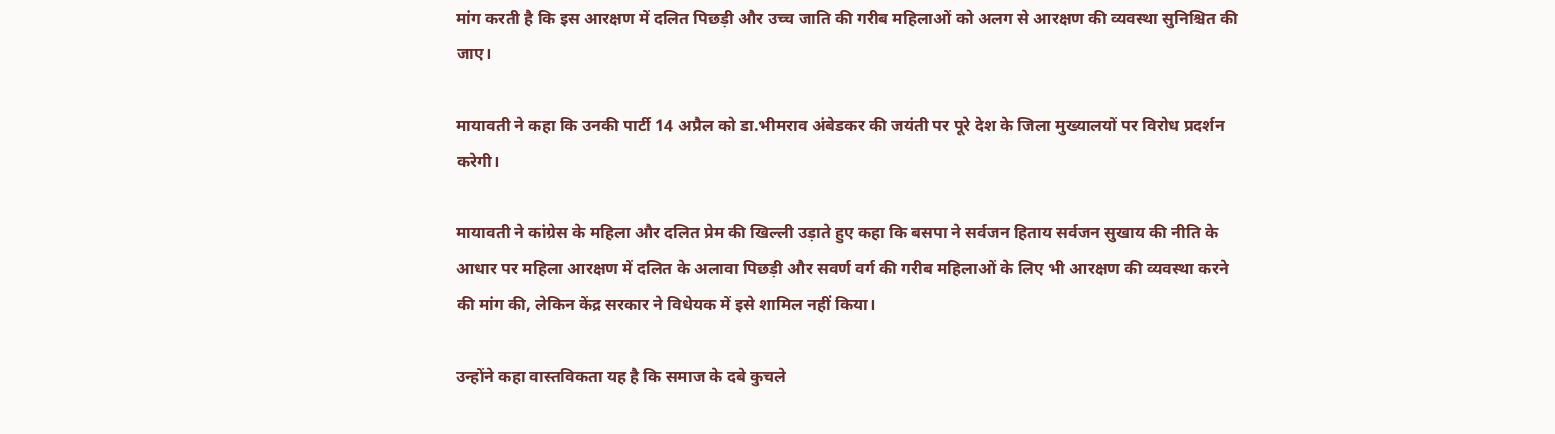मांग करती है कि इस आरक्षण में दलित पिछड़ी और उच्च जाति की गरीब महिलाओं को अलग से आरक्षण की व्यवस्था सुनिश्चित की जाए।

मायावती ने कहा कि उनकी पार्टी 14 अप्रैल को डा.भीमराव अंबेडकर की जयंती पर पूरे देश के जिला मुख्यालयों पर विरोध प्रदर्शन करेगी।

मायावती ने कांग्रेस के महिला और दलित प्रेम की खिल्ली उड़ाते हुए कहा कि बसपा ने सर्वजन हिताय सर्वजन सुखाय की नीति के आधार पर महिला आरक्षण में दलित के अलावा पिछड़ी और सवर्ण वर्ग की गरीब महिलाओं के लिए भी आरक्षण की व्यवस्था करने की मांग की, लेकिन केंद्र सरकार ने विधेयक में इसे शामिल नहीं किया।

उन्होंने कहा वास्तविकता यह है कि समाज के दबे कुचले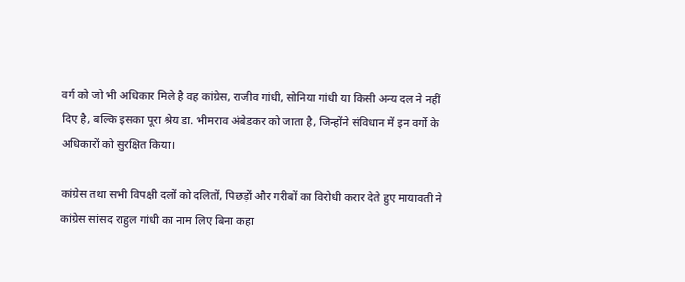वर्ग को जो भी अधिकार मिले है वह कांग्रेस, राजीव गांधी, सोनिया गांधी या किसी अन्य दल ने नहीं दिए है, बल्कि इसका पूरा श्रेय डा. भीमराव अंबेडकर को जाता है, जिन्होंने संविधान में इन वर्गो के अधिकारों को सुरक्षित किया।

कांग्रेस तथा सभी विपक्षी दलों को दलितों, पिछड़ों और गरीबों का विरोधी करार देते हुए मायावती ने कांग्रेस सांसद राहुल गांधी का नाम लिए बिना कहा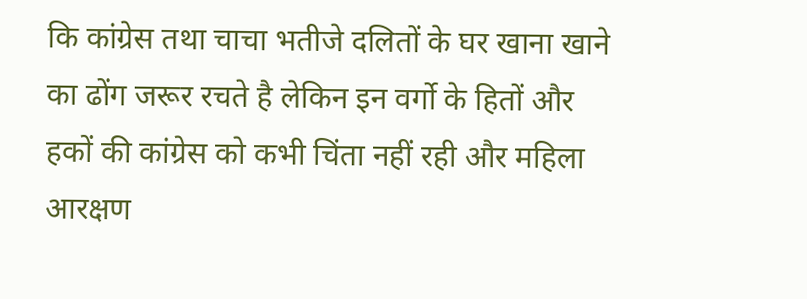कि कांग्रेस तथा चाचा भतीजे दलितों के घर खाना खाने का ढोंग जरूर रचते है लेकिन इन वर्गो के हितों और हकों की कांग्रेस को कभी चिंता नहीं रही और महिला आरक्षण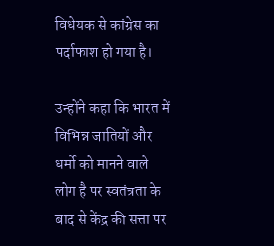विधेयक से कांग्रेस का पर्दाफाश हो गया है।

उन्होंने कहा कि भारत में विभिन्न जातियों और धर्मो को मानने वाले लोग है पर स्वतंत्रता के बाद से केंद्र की सत्ता पर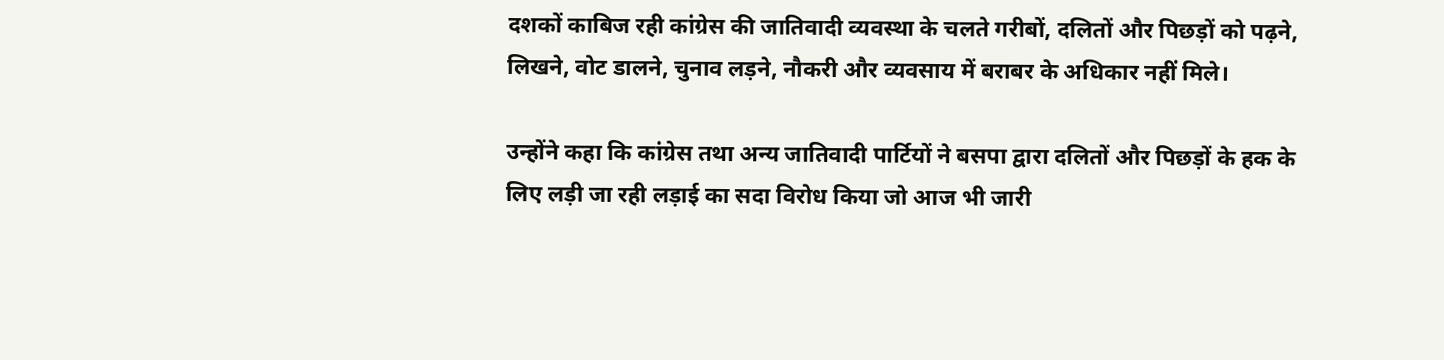दशकों काबिज रही कांग्रेस की जातिवादी व्यवस्था के चलते गरीबों, दलितों और पिछड़ों को पढ़ने, लिखने, वोट डालने, चुनाव लड़ने, नौकरी और व्यवसाय में बराबर के अधिकार नहीं मिले।

उन्होंने कहा कि कांग्रेस तथा अन्य जातिवादी पार्टियों ने बसपा द्वारा दलितों और पिछड़ों के हक के लिए लड़ी जा रही लड़ाई का सदा विरोध किया जो आज भी जारी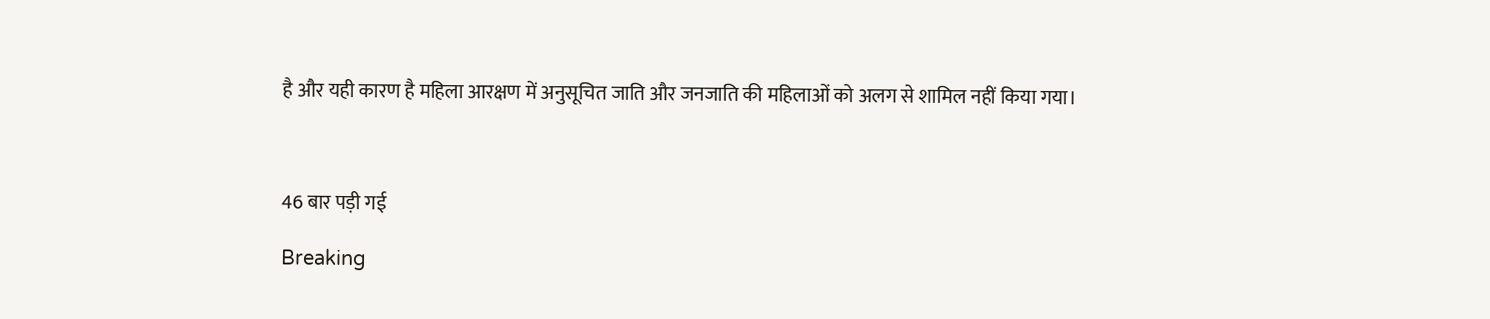है और यही कारण है महिला आरक्षण में अनुसूचित जाति और जनजाति की महिलाओं को अलग से शामिल नहीं किया गया।



46 बार पड़ी गई

Breaking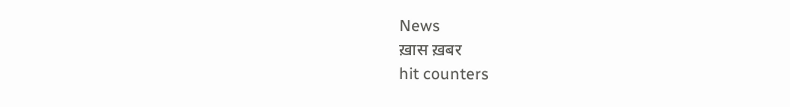News
ख़ास ख़बर
hit counters